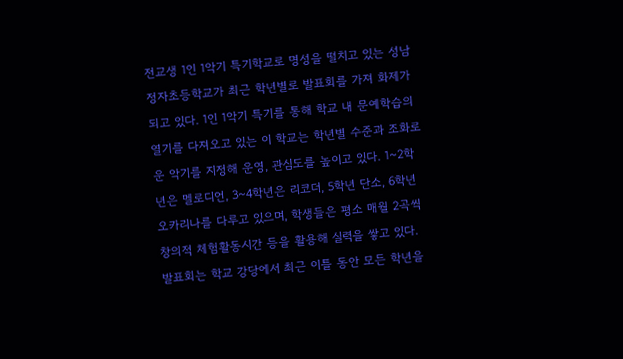전교생 1인 1악기 특기학교로 명성을 떨치고 있는 성남정자초등학교가 최근 학년별로 발표회를 가져 화제가 되고 있다. 1인 1악기 특기를 통해 학교 내 문예학습의 열기를 다져오고 있는 이 학교는 학년별 수준과 조화로운 악기를 지정해 운영, 관심도를 높이고 있다. 1~2학년은 멜로디언, 3~4학년은 리코더, 5학년 단소, 6학년 오카리나를 다루고 있으며, 학생들은 평소 매월 2곡씩 창의적 체험활동시간 등을 활용해 실력을 쌓고 있다. 발표회는 학교 강당에서 최근 이틀 동안 모든 학년을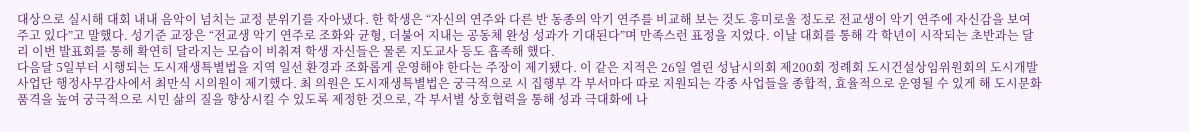대상으로 실시해 대회 내내 음악이 넘치는 교정 분위기를 자아냈다. 한 학생은 “자신의 연주와 다른 반 동종의 악기 연주를 비교해 보는 것도 흥미로울 정도로 전교생이 악기 연주에 자신감을 보여주고 있다”고 말했다. 성기준 교장은 “전교생 악기 연주로 조화와 균형, 더불어 지내는 공동체 완성 성과가 기대된다”며 만족스런 표정을 지었다. 이날 대회를 통해 각 학년이 시작되는 초반과는 달리 이번 발표회를 통해 확연히 달라지는 모습이 비춰져 학생 자신들은 물론 지도교사 등도 흡족해 했다.
다음달 5일부터 시행되는 도시재생특별법을 지역 일선 환경과 조화롭게 운영해야 한다는 주장이 제기됐다. 이 같은 지적은 26일 열린 성남시의회 제200회 정례회 도시건설상임위원회의 도시개발사업단 행정사무감사에서 최만식 시의원이 제기했다. 최 의원은 도시재생특별법은 궁극적으로 시 집행부 각 부서마다 따로 지원되는 각종 사업들을 종합적, 효율적으로 운영될 수 있게 해 도시문화 품격을 높여 궁극적으로 시민 삶의 질을 향상시킬 수 있도록 제정한 것으로, 각 부서별 상호협력을 통해 성과 극대화에 나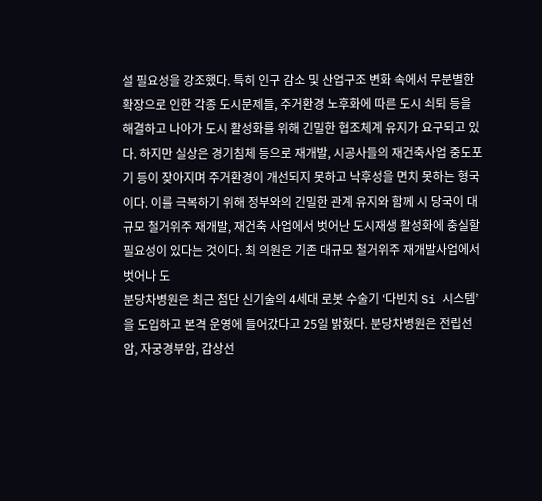설 필요성을 강조했다. 특히 인구 감소 및 산업구조 변화 속에서 무분별한 확장으로 인한 각종 도시문제들, 주거환경 노후화에 따른 도시 쇠퇴 등을 해결하고 나아가 도시 활성화를 위해 긴밀한 협조체계 유지가 요구되고 있다. 하지만 실상은 경기침체 등으로 재개발, 시공사들의 재건축사업 중도포기 등이 잦아지며 주거환경이 개선되지 못하고 낙후성을 면치 못하는 형국이다. 이를 극복하기 위해 정부와의 긴밀한 관계 유지와 함께 시 당국이 대규모 철거위주 재개발, 재건축 사업에서 벗어난 도시재생 활성화에 충실할 필요성이 있다는 것이다. 최 의원은 기존 대규모 철거위주 재개발사업에서 벗어나 도
분당차병원은 최근 첨단 신기술의 4세대 로봇 수술기 ‘다빈치 Si 시스템’을 도입하고 본격 운영에 들어갔다고 25일 밝혔다. 분당차병원은 전립선암, 자궁경부암, 갑상선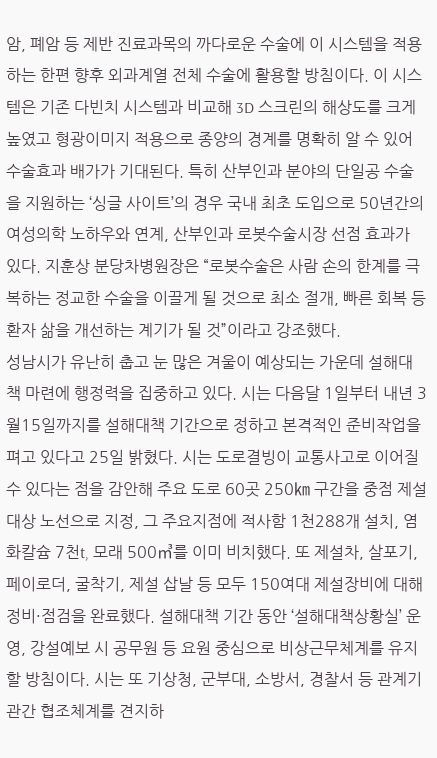암, 폐암 등 제반 진료과목의 까다로운 수술에 이 시스템을 적용하는 한편 향후 외과계열 전체 수술에 활용할 방침이다. 이 시스템은 기존 다빈치 시스템과 비교해 3D 스크린의 해상도를 크게 높였고 형광이미지 적용으로 종양의 경계를 명확히 알 수 있어 수술효과 배가가 기대된다. 특히 산부인과 분야의 단일공 수술을 지원하는 ‘싱글 사이트’의 경우 국내 최초 도입으로 50년간의 여성의학 노하우와 연계, 산부인과 로봇수술시장 선점 효과가 있다. 지훈상 분당차병원장은 “로봇수술은 사람 손의 한계를 극복하는 정교한 수술을 이끌게 될 것으로 최소 절개, 빠른 회복 등 환자 삶을 개선하는 계기가 될 것”이라고 강조했다.
성남시가 유난히 춥고 눈 많은 겨울이 예상되는 가운데 설해대책 마련에 행정력을 집중하고 있다. 시는 다음달 1일부터 내년 3월15일까지를 설해대책 기간으로 정하고 본격적인 준비작업을 펴고 있다고 25일 밝혔다. 시는 도로결빙이 교통사고로 이어질 수 있다는 점을 감안해 주요 도로 60곳 250㎞ 구간을 중점 제설대상 노선으로 지정, 그 주요지점에 적사함 1천288개 설치, 염화칼슘 7천t, 모래 500㎥를 이미 비치했다. 또 제설차, 살포기, 페이로더, 굴착기, 제설 삽날 등 모두 150여대 제설장비에 대해 정비·점검을 완료했다. 설해대책 기간 동안 ‘설해대책상황실’ 운영, 강설예보 시 공무원 등 요원 중심으로 비상근무체계를 유지할 방침이다. 시는 또 기상청, 군부대, 소방서, 경찰서 등 관계기관간 협조체계를 견지하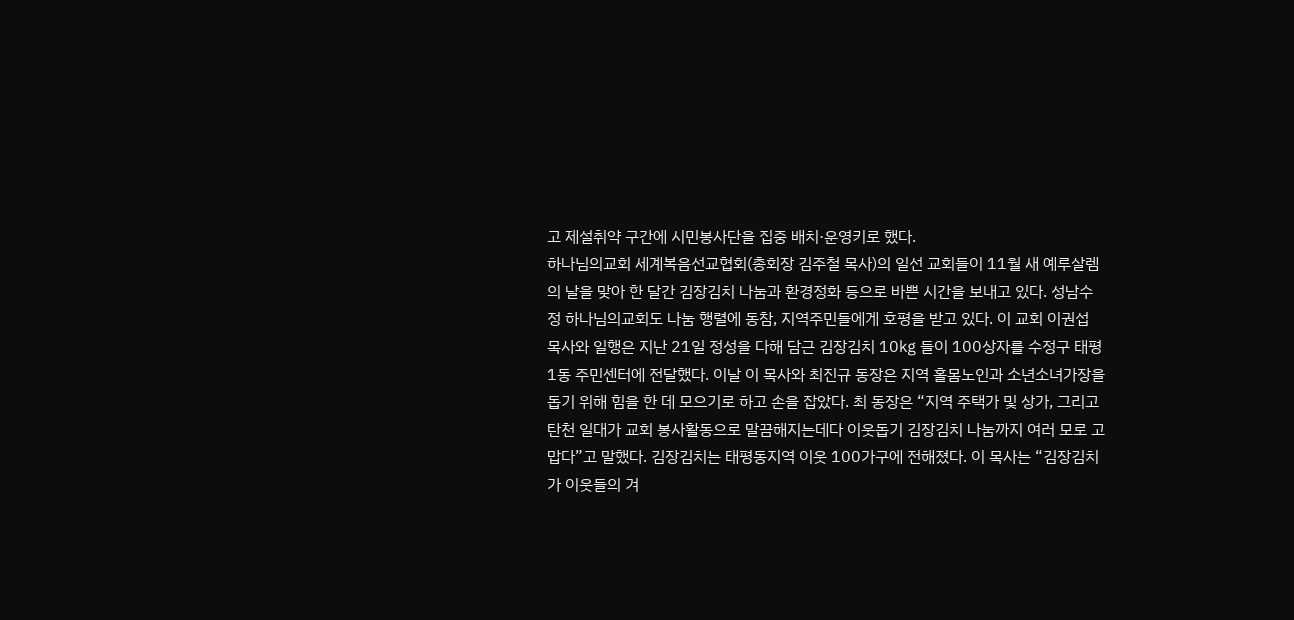고 제설취약 구간에 시민봉사단을 집중 배치·운영키로 했다.
하나님의교회 세계복음선교협회(총회장 김주철 목사)의 일선 교회들이 11월 새 예루살렘의 날을 맞아 한 달간 김장김치 나눔과 환경정화 등으로 바쁜 시간을 보내고 있다. 성남수정 하나님의교회도 나눔 행렬에 동참, 지역주민들에게 호평을 받고 있다. 이 교회 이권섭 목사와 일행은 지난 21일 정성을 다해 담근 김장김치 10㎏ 들이 100상자를 수정구 태평1동 주민센터에 전달했다. 이날 이 목사와 최진규 동장은 지역 홀몸노인과 소년소녀가장을 돕기 위해 힘을 한 데 모으기로 하고 손을 잡았다. 최 동장은 “지역 주택가 및 상가, 그리고 탄천 일대가 교회 봉사활동으로 말끔해지는데다 이웃돕기 김장김치 나눔까지 여러 모로 고맙다”고 말했다. 김장김치는 태평동지역 이웃 100가구에 전해졌다. 이 목사는 “김장김치가 이웃들의 겨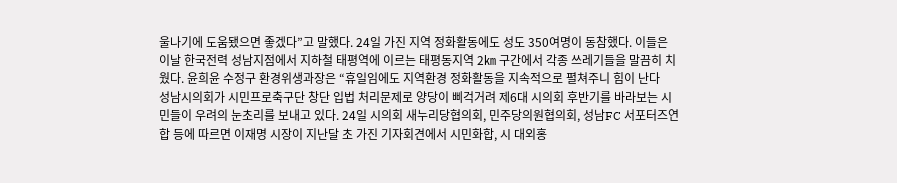울나기에 도움됐으면 좋겠다”고 말했다. 24일 가진 지역 정화활동에도 성도 350여명이 동참했다. 이들은 이날 한국전력 성남지점에서 지하철 태평역에 이르는 태평동지역 2㎞ 구간에서 각종 쓰레기들을 말끔히 치웠다. 윤희윤 수정구 환경위생과장은 “휴일임에도 지역환경 정화활동을 지속적으로 펼쳐주니 힘이 난다
성남시의회가 시민프로축구단 창단 입법 처리문제로 양당이 삐걱거려 제6대 시의회 후반기를 바라보는 시민들이 우려의 눈초리를 보내고 있다. 24일 시의회 새누리당협의회, 민주당의원협의회, 성남FC 서포터즈연합 등에 따르면 이재명 시장이 지난달 초 가진 기자회견에서 시민화합, 시 대외홍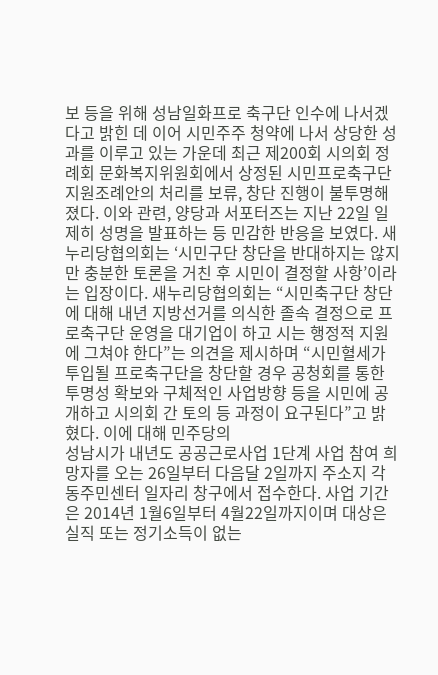보 등을 위해 성남일화프로 축구단 인수에 나서겠다고 밝힌 데 이어 시민주주 청약에 나서 상당한 성과를 이루고 있는 가운데 최근 제200회 시의회 정례회 문화복지위원회에서 상정된 시민프로축구단 지원조례안의 처리를 보류, 창단 진행이 불투명해졌다. 이와 관련, 양당과 서포터즈는 지난 22일 일제히 성명을 발표하는 등 민감한 반응을 보였다. 새누리당협의회는 ‘시민구단 창단을 반대하지는 않지만 충분한 토론을 거친 후 시민이 결정할 사항’이라는 입장이다. 새누리당협의회는 “시민축구단 창단에 대해 내년 지방선거를 의식한 졸속 결정으로 프로축구단 운영을 대기업이 하고 시는 행정적 지원에 그쳐야 한다”는 의견을 제시하며 “시민혈세가 투입될 프로축구단을 창단할 경우 공청회를 통한 투명성 확보와 구체적인 사업방향 등을 시민에 공개하고 시의회 간 토의 등 과정이 요구된다”고 밝혔다. 이에 대해 민주당의
성남시가 내년도 공공근로사업 1단계 사업 참여 희망자를 오는 26일부터 다음달 2일까지 주소지 각 동주민센터 일자리 창구에서 접수한다. 사업 기간은 2014년 1월6일부터 4월22일까지이며 대상은 실직 또는 정기소득이 없는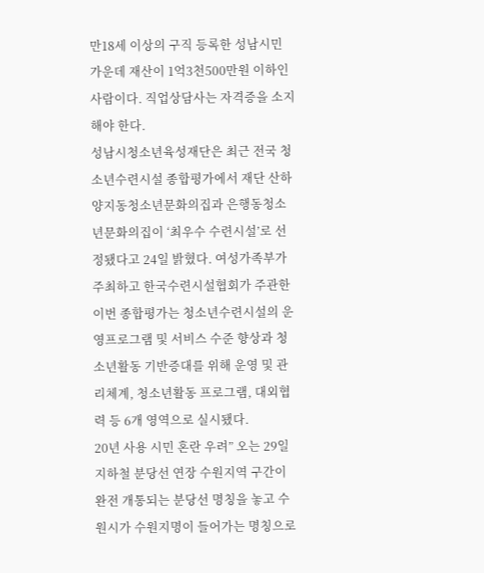만18세 이상의 구직 등록한 성남시민 가운데 재산이 1억3천500만원 이하인 사람이다. 직업상담사는 자격증을 소지해야 한다.
성남시청소년육성재단은 최근 전국 청소년수련시설 종합평가에서 재단 산하 양지동청소년문화의집과 은행동청소년문화의집이 ‘최우수 수련시설’로 선정됐다고 24일 밝혔다. 여성가족부가 주최하고 한국수련시설협회가 주관한 이번 종합평가는 청소년수련시설의 운영프로그램 및 서비스 수준 향상과 청소년활동 기반증대를 위해 운영 및 관리체계, 청소년활동 프로그램, 대외협력 등 6개 영역으로 실시됐다.
20년 사용 시민 혼란 우려” 오는 29일 지하철 분당선 연장 수원지역 구간이 완전 개통되는 분당선 명칭을 놓고 수원시가 수원지명이 들어가는 명칭으로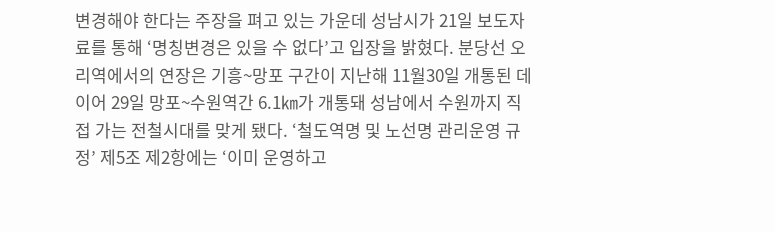변경해야 한다는 주장을 펴고 있는 가운데 성남시가 21일 보도자료를 통해 ‘명칭변경은 있을 수 없다’고 입장을 밝혔다. 분당선 오리역에서의 연장은 기흥~망포 구간이 지난해 11월30일 개통된 데 이어 29일 망포~수원역간 6.1㎞가 개통돼 성남에서 수원까지 직접 가는 전철시대를 맞게 됐다. ‘철도역명 및 노선명 관리운영 규정’ 제5조 제2항에는 ‘이미 운영하고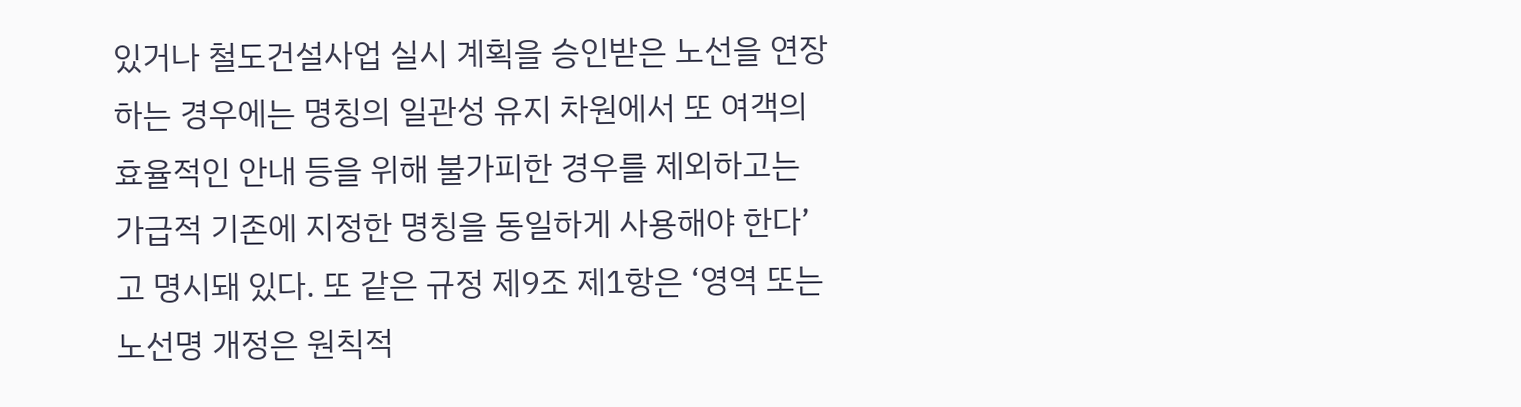있거나 철도건설사업 실시 계획을 승인받은 노선을 연장하는 경우에는 명칭의 일관성 유지 차원에서 또 여객의 효율적인 안내 등을 위해 불가피한 경우를 제외하고는 가급적 기존에 지정한 명칭을 동일하게 사용해야 한다’고 명시돼 있다. 또 같은 규정 제9조 제1항은 ‘영역 또는 노선명 개정은 원칙적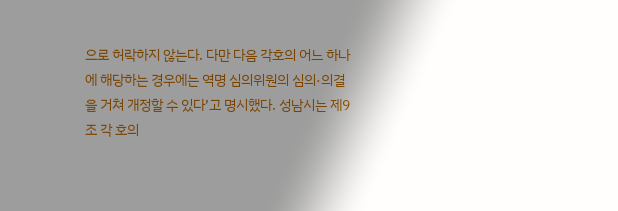으로 허락하지 않는다. 다만 다음 각호의 어느 하나에 해당하는 경우에는 역명 심의위원의 심의·의결을 거쳐 개정할 수 있다’고 명시했다. 성남시는 제9조 각 호의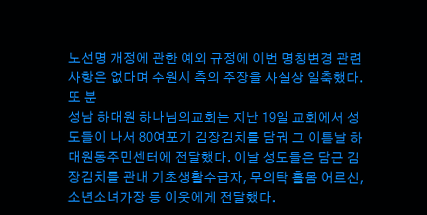노선명 개정에 관한 예외 규정에 이번 명칭변경 관련 사항은 없다며 수원시 측의 주장을 사실상 일축했다. 또 분
성남 하대원 하나님의교회는 지난 19일 교회에서 성도들이 나서 80여포기 김장김치를 담궈 그 이튿날 하대원동주민센터에 전달했다. 이날 성도들은 담근 김장김치를 관내 기초생활수급자, 무의탁 홀몸 어르신, 소년소녀가장 등 이웃에게 전달했다.